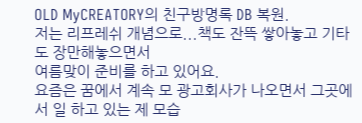OLD MyCREATORY의 친구방명록 DB 복원.
저는 리프레쉬 개념으로...책도 잔뜩 쌓아놓고 기타도 장만해놓으면서
여름맞이 준비를 하고 있어요.
요즘은 꿈에서 계속 모 광고회사가 나오면서 그곳에서 일 하고 있는 제 모습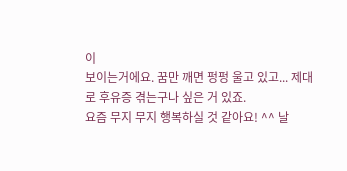이
보이는거에요. 꿈만 깨면 펑펑 울고 있고... 제대로 후유증 겪는구나 싶은 거 있죠.
요즘 무지 무지 행복하실 것 같아요! ^^ 날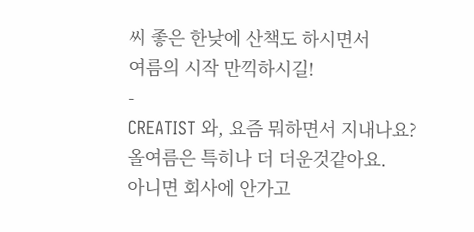씨 좋은 한낮에 산책도 하시면서
여름의 시작 만끽하시길!
-
CREATIST 와, 요즘 뭐하면서 지내나요?
올여름은 특히나 더 더운것같아요.
아니면 회사에 안가고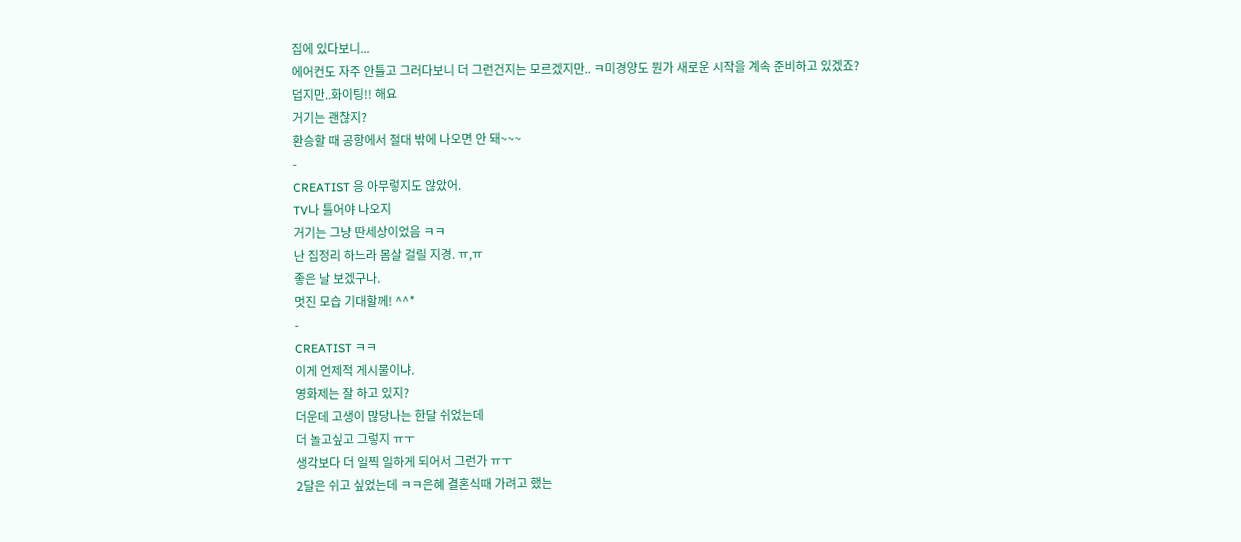집에 있다보니...
에어컨도 자주 안틀고 그러다보니 더 그런건지는 모르겠지만.. ㅋ미경양도 뭔가 새로운 시작을 계속 준비하고 있겠죠?
덥지만..화이팅!! 해요
거기는 괜찮지?
환승할 때 공항에서 절대 밖에 나오면 안 돼~~~
-
CREATIST 응 아무렇지도 않았어.
TV나 틀어야 나오지
거기는 그냥 딴세상이었음 ㅋㅋ
난 집정리 하느라 몸살 걸릴 지경. ㅠ,ㅠ
좋은 날 보겠구나.
멋진 모습 기대할께! ^^*
-
CREATIST ㅋㅋ
이게 언제적 게시물이냐.
영화제는 잘 하고 있지?
더운데 고생이 많당나는 한달 쉬었는데
더 놀고싶고 그렇지 ㅠㅜ
생각보다 더 일찍 일하게 되어서 그런가 ㅠㅜ
2달은 쉬고 싶었는데 ㅋㅋ은혜 결혼식때 가려고 했는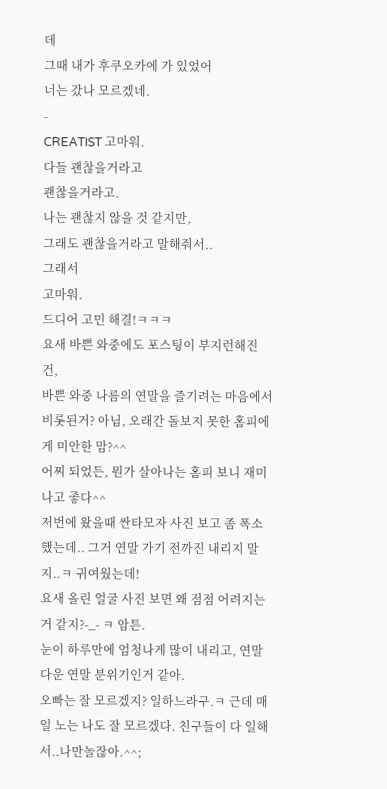데
그때 내가 후쿠오카에 가 있었어
너는 갔나 모르겠네.
-
CREATIST 고마워.
다들 괜찮을거라고
괜찮을거라고.
나는 괜찮지 않을 것 같지만,
그래도 괜찮을거라고 말해줘서..
그래서
고마워.
드디어 고민 해결!ㅋㅋㅋ
요새 바쁜 와중에도 포스팅이 부지런해진 건,
바쁜 와중 나름의 연말을 즐기려는 마음에서 비롯된거? 아님, 오래간 돌보지 못한 홈피에게 미안한 맘?^^
어찌 되었든, 뭔가 살아나는 홈피 보니 재미나고 좋다^^
저번에 왔을때 싼타모자 사진 보고 좀 폭소했는데.. 그거 연말 가기 전까진 내리지 말지..ㅋ 귀여웠는데!
요새 올린 얼굴 사진 보면 왜 점점 어려지는거 같지?-_- ㅋ 암튼.
눈이 하루만에 엄청나게 많이 내리고, 연말다운 연말 분위기인거 같아.
오빠는 잘 모르겠지? 일하느라구.ㅋ 근데 매일 노는 나도 잘 모르겠다. 친구들이 다 일해서..나만놀잖아.^^;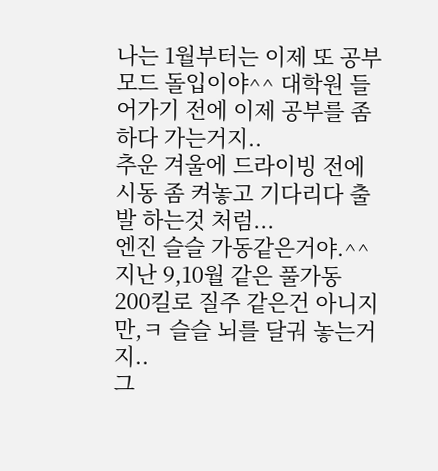나는 1월부터는 이제 또 공부 모드 돌입이야^^ 대학원 들어가기 전에 이제 공부를 좀 하다 가는거지..
추운 겨울에 드라이빙 전에 시동 좀 켜놓고 기다리다 출발 하는것 처럼...
엔진 슬슬 가동같은거야.^^
지난 9,10월 같은 풀가동 200킬로 질주 같은건 아니지만,ㅋ 슬슬 뇌를 달궈 놓는거지..
그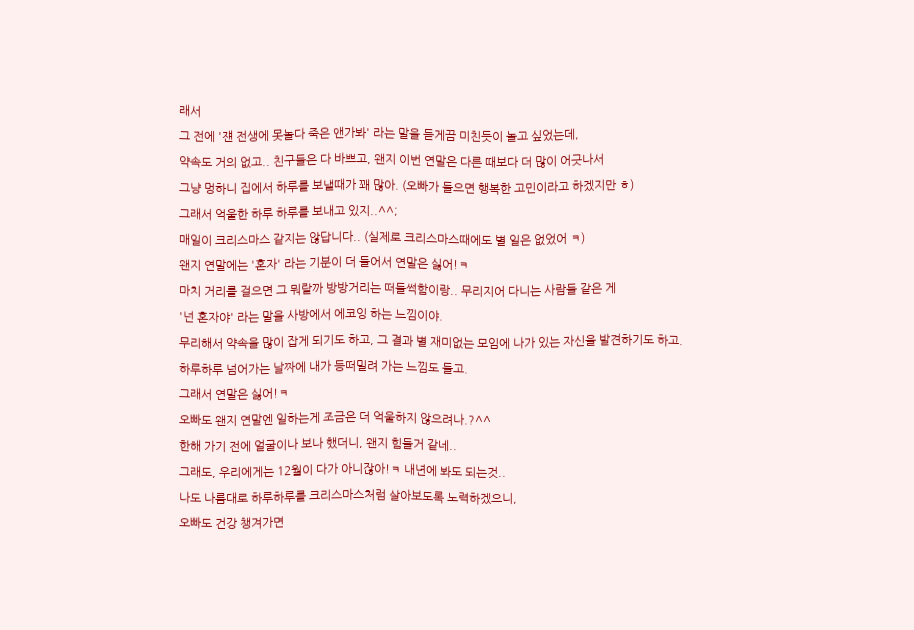래서
그 전에 '쟨 전생에 못놀다 죽은 앤가봐' 라는 말을 듣게끔 미친듯이 놀고 싶었는데,
약속도 거의 없고.. 친구들은 다 바쁘고, 왠지 이번 연말은 다른 때보다 더 많이 어긋나서
그냥 멍하니 집에서 하루를 보낼때가 꽤 많아. (오빠가 들으면 행복한 고민이라고 하겠지만 ㅎ)
그래서 억울한 하루 하루를 보내고 있지..^^;
매일이 크리스마스 같지는 않답니다.. (실제로 크리스마스때에도 별 일은 없었어 ㅋ)
왠지 연말에는 '혼자' 라는 기분이 더 들어서 연말은 싫어!ㅋ
마치 거리를 걸으면 그 뭐랄까 방방거리는 떠들썩함이랑.. 무리지어 다니는 사람들 같은 게
'넌 혼자야' 라는 말을 사방에서 에코잉 하는 느낌이야.
무리해서 약속을 많이 잡게 되기도 하고, 그 결과 별 재미없는 모임에 나가 있는 자신을 발견하기도 하고.
하루하루 넘어가는 날짜에 내가 등떠밀려 가는 느낌도 들고.
그래서 연말은 싫어!ㅋ
오빠도 왠지 연말엔 일하는게 조금은 더 억울하지 않으려나.?^^
한해 가기 전에 얼굴이나 보나 했더니, 왠지 힘들거 같네..
그래도, 우리에게는 12월이 다가 아니잖아!ㅋ 내년에 봐도 되는것..
나도 나름대로 하루하루를 크리스마스처럼 살아보도록 노력하겠으니,
오빠도 건강 챙겨가면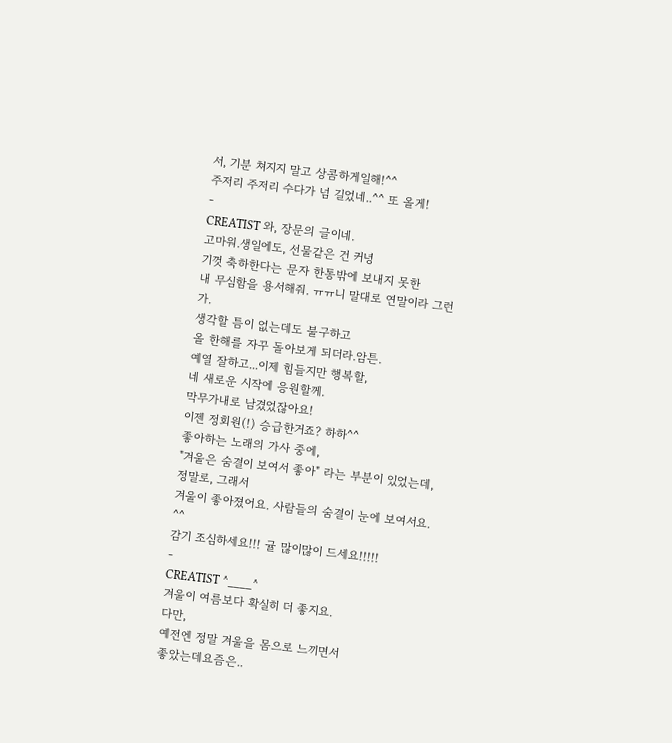서, 기분 쳐지지 말고 상콤하게일해!^^
주저리 주저리 수다가 넘 길었네..^^ 또 올게!
-
CREATIST 와, 장문의 글이네.
고마워.생일에도, 선물같은 건 커녕
기껏 축하한다는 문자 한통밖에 보내지 못한
내 무심함을 용서해줘. ㅠㅠ니 말대로 연말이라 그런가.
생각할 틈이 없는데도 불구하고
올 한해를 자꾸 돌아보게 되더라.암튼.
예열 잘하고...이제 힘들지만 행복할,
네 새로운 시작에 응원할께.
막무가내로 남겼었잖아요!
이젠 정회원(!) 승급한거죠? 하하^^
좋아하는 노래의 가사 중에,
"겨울은 숨결이 보여서 좋아" 라는 부분이 있었는데,
정말로, 그래서
겨울이 좋아졌어요. 사람들의 숨결이 눈에 보여서요. ^^
감기 조심하세요!!! 귤 많이많이 드세요!!!!!
-
CREATIST ^____^
겨울이 여름보다 확실히 더 좋지요.
다만,
예전엔 정말 겨울을 몸으로 느끼면서
좋았는데요즘은..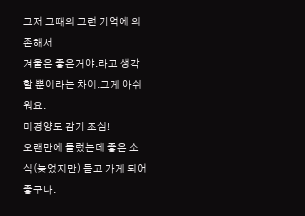그저 그때의 그런 기억에 의존해서
겨울은 좋은거야.라고 생각할 뿐이라는 차이.그게 아쉬워요.
미경양도 감기 조심!
오랜만에 들렀는데 좋은 소식(늦었지만) 듣고 가게 되어 좋구나.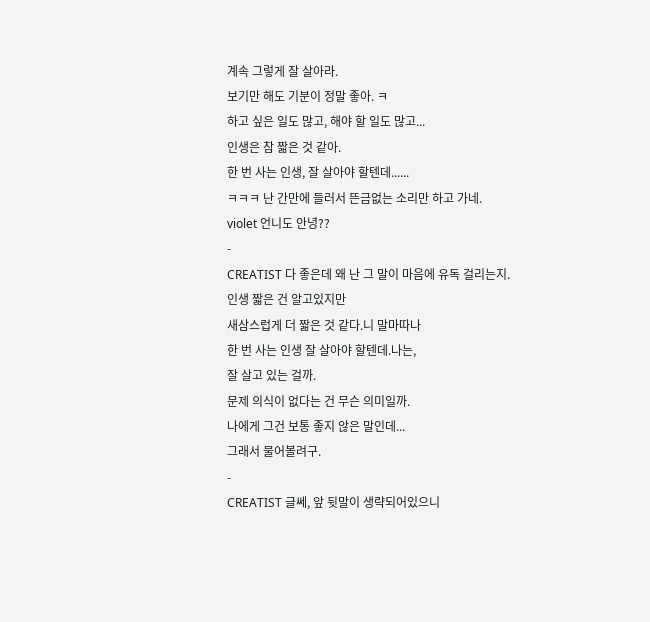계속 그렇게 잘 살아라.
보기만 해도 기분이 정말 좋아. ㅋ
하고 싶은 일도 많고, 해야 할 일도 많고...
인생은 참 짧은 것 같아.
한 번 사는 인생, 잘 살아야 할텐데......
ㅋㅋㅋ 난 간만에 들러서 뜬금없는 소리만 하고 가네.
violet 언니도 안녕??
-
CREATIST 다 좋은데 왜 난 그 말이 마음에 유독 걸리는지.
인생 짧은 건 알고있지만
새삼스럽게 더 짧은 것 같다.니 말마따나
한 번 사는 인생 잘 살아야 할텐데.나는,
잘 살고 있는 걸까.
문제 의식이 없다는 건 무슨 의미일까.
나에게 그건 보통 좋지 않은 말인데...
그래서 물어볼려구.
-
CREATIST 글쎄, 앞 뒷말이 생략되어있으니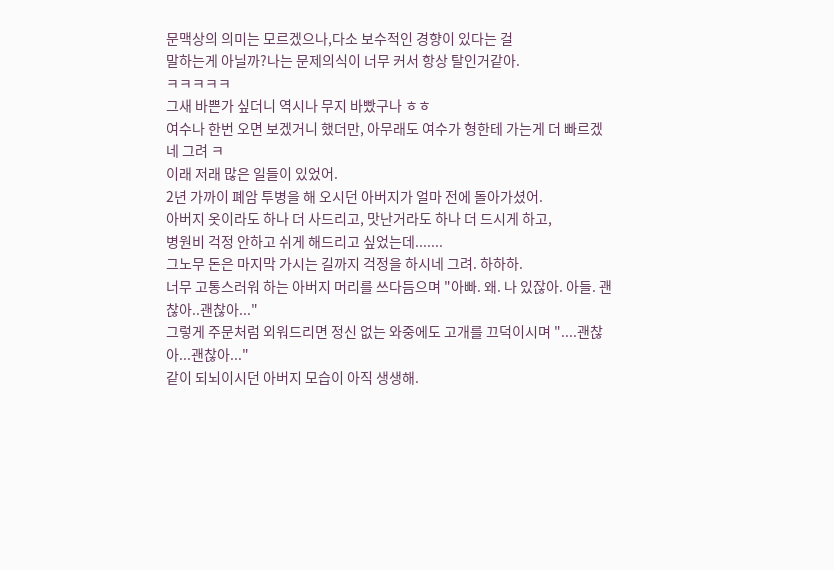문맥상의 의미는 모르겠으나,다소 보수적인 경향이 있다는 걸
말하는게 아닐까?나는 문제의식이 너무 커서 항상 탈인거같아.
ㅋㅋㅋㅋㅋ
그새 바쁜가 싶더니 역시나 무지 바빴구나 ㅎㅎ
여수나 한번 오면 보겠거니 했더만, 아무래도 여수가 형한테 가는게 더 빠르겠네 그려 ㅋ
이래 저래 많은 일들이 있었어.
2년 가까이 폐암 투병을 해 오시던 아버지가 얼마 전에 돌아가셨어.
아버지 옷이라도 하나 더 사드리고, 맛난거라도 하나 더 드시게 하고,
병원비 걱정 안하고 쉬게 해드리고 싶었는데.......
그노무 돈은 마지막 가시는 길까지 걱정을 하시네 그려. 하하하.
너무 고통스러워 하는 아버지 머리를 쓰다듬으며 "아빠. 왜. 나 있잖아. 아들. 괜찮아..괜찮아..."
그렇게 주문처럼 외워드리면 정신 없는 와중에도 고개를 끄덕이시며 "....괜찮아...괜찮아..."
같이 되뇌이시던 아버지 모습이 아직 생생해.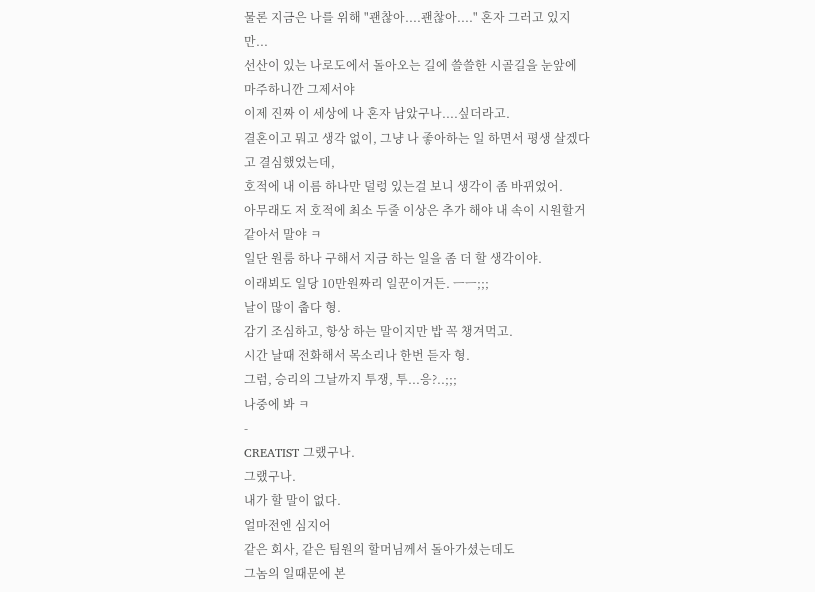물론 지금은 나를 위해 "괜찮아....괜찮아...." 혼자 그러고 있지만...
선산이 있는 나로도에서 돌아오는 길에 쓸쓸한 시골길을 눈앞에 마주하니깐 그제서야
이제 진짜 이 세상에 나 혼자 남았구나....싶더라고.
결혼이고 뭐고 생각 없이, 그냥 나 좋아하는 일 하면서 평생 살겠다고 결심했었는데,
호적에 내 이름 하나만 덜렁 있는걸 보니 생각이 좀 바뀌었어.
아무래도 저 호적에 최소 두줄 이상은 추가 해야 내 속이 시원할거 같아서 말야 ㅋ
일단 원룸 하나 구해서 지금 하는 일을 좀 더 할 생각이야.
이래뵈도 일당 10만원짜리 일꾼이거든. ㅡㅡ;;;
날이 많이 춥다 형.
감기 조심하고, 항상 하는 말이지만 밥 꼭 챙겨먹고.
시간 날때 전화해서 목소리나 한번 듣자 형.
그럼, 승리의 그날까지 투쟁, 투...응?..;;;
나중에 봐 ㅋ
-
CREATIST 그랬구나.
그랬구나.
내가 할 말이 없다.
얼마전엔 심지어
같은 회사, 같은 팀원의 할머님께서 돌아가셨는데도
그놈의 일때문에 본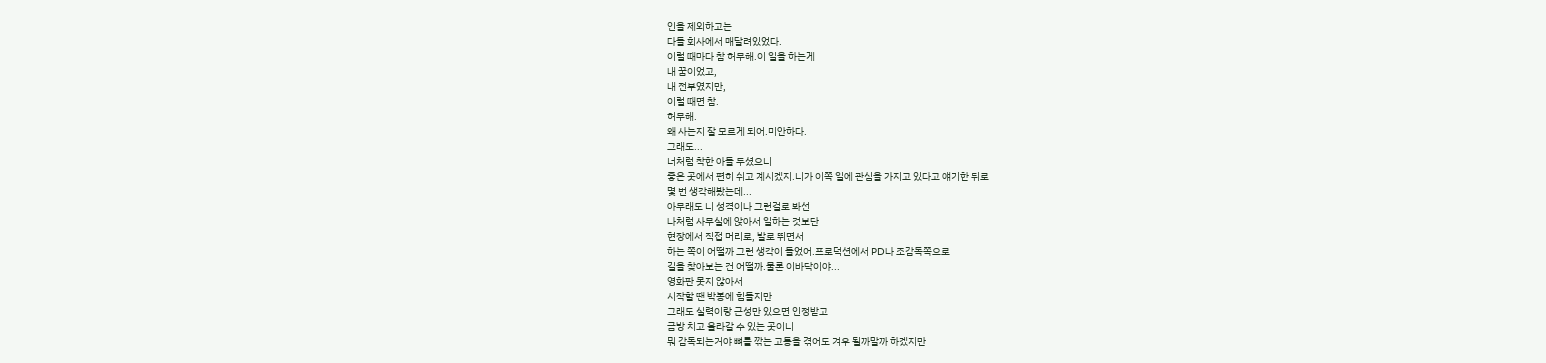인을 제외하고는
다들 회사에서 매달려있었다.
이럴 때마다 참 허무해.이 일을 하는게
내 꿈이었고,
내 전부였지만,
이럴 때면 참.
허무해.
왜 사는지 잘 모르게 되어.미안하다.
그래도...
너처럼 착한 아들 두셨으니
좋은 곳에서 편히 쉬고 계시겠지.니가 이쪽 일에 관심을 가지고 있다고 얘기한 뒤로
몇 번 생각해봤는데...
아무래도 니 성격이나 그런걸로 봐선
나처럼 사무실에 앉아서 일하는 것보단
현장에서 직접 머리로, 발로 뛰면서
하는 쪽이 어떨까 그런 생각이 들었어.프로덕션에서 PD나 조감독쪽으로
길을 찾아보는 건 어떨까.물론 이바닥이야...
영화판 못지 않아서
시작할 땐 박봉에 힘들지만
그래도 실력이랑 근성만 있으면 인정받고
금방 치고 올라갈 수 있는 곳이니
뭐 감독되는거야 뼈를 깎는 고통을 겪어도 겨우 될까말까 하겠지만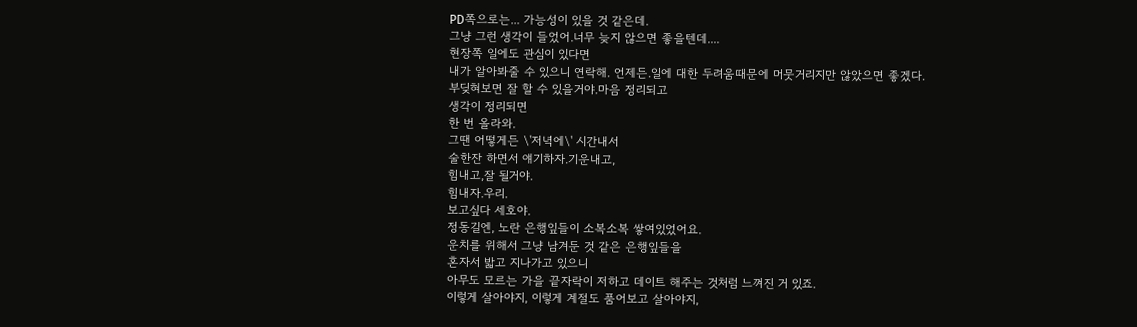PD쪽으로는... 가능성이 있을 것 같은데.
그냥 그런 생각이 들었어.너무 늦지 않으면 좋을텐데....
현장쪽 일에도 관심이 있다면
내가 알아봐줄 수 있으니 연락해. 언제든.일에 대한 두려움때문에 머뭇거리지만 않았으면 좋겠다.
부딪혀보면 잘 할 수 있을거야.마음 정리되고
생각이 정리되면
한 번 올라와.
그땐 어떻게든 \'저녁에\' 시간내서
술한잔 하면서 얘기하자.기운내고,
힘내고,잘 될거야.
힘내자.우리.
보고싶다 세호야.
정동길엔, 노란 은행잎들이 소복소복 쌓여있었어요.
운치를 위해서 그냥 남겨둔 것 같은 은행잎들을
혼자서 밟고 지나가고 있으니
아무도 모르는 가을 끝자락이 저하고 데이트 해주는 것처럼 느껴진 거 있죠.
이렇게 살아야지, 이렇게 계절도 품어보고 살아야지,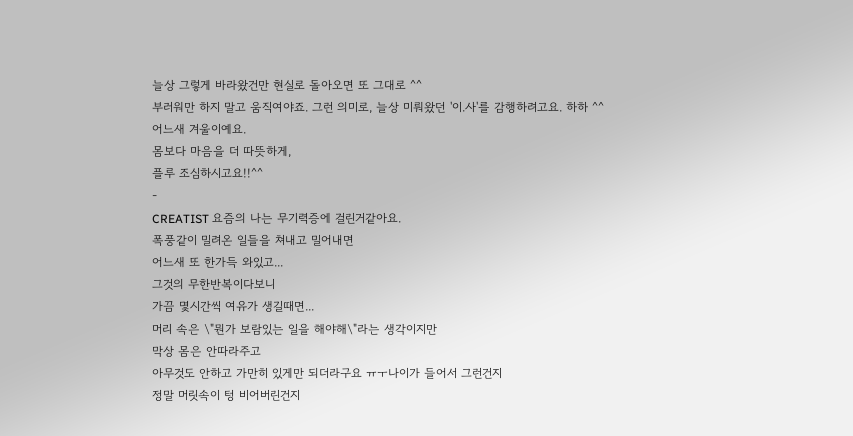늘상 그렇게 바라왔건만 현실로 돌아오면 또 그대로 ^^
부러워만 하지 말고 움직여야죠. 그런 의미로, 늘상 미뤄왔던 '이.사'를 감행하려고요. 하하 ^^
어느새 겨울이예요.
몸보다 마음을 더 따뜻하게,
플루 조심하시고요!!^^
-
CREATIST 요즘의 나는 무기력증에 걸린거같아요.
폭풍같이 밀려온 일들을 쳐내고 밀어내면
어느새 또 한가득 와있고...
그것의 무한반복이다보니
가끔 몇시간씩 여유가 생길때면...
머리 속은 \"뭔가 보람있는 일을 해야해\"라는 생각이지만
막상 몸은 안따라주고
아무것도 안하고 가만히 있게만 되더라구요 ㅠㅜ나이가 들어서 그런건지
정말 머릿속이 텅 비어버린건지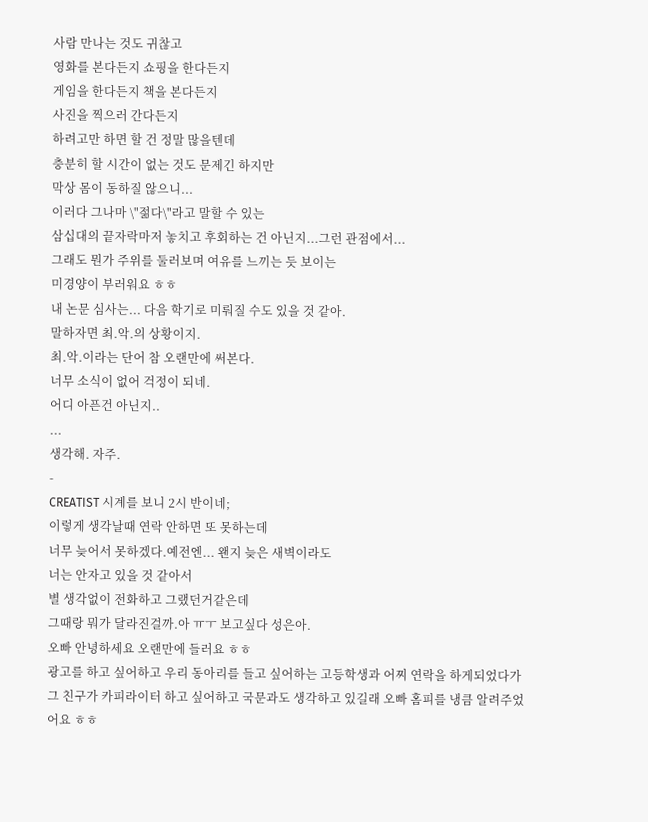사람 만나는 것도 귀찮고
영화를 본다든지 쇼핑을 한다든지
게임을 한다든지 책을 본다든지
사진을 찍으러 간다든지
하려고만 하면 할 건 정말 많을텐데
충분히 할 시간이 없는 것도 문제긴 하지만
막상 몸이 동하질 않으니...
이러다 그나마 \"젊다\"라고 말할 수 있는
삼십대의 끝자락마저 놓치고 후회하는 건 아닌지...그런 관점에서...
그래도 뭔가 주위를 둘러보며 여유를 느끼는 듯 보이는
미경양이 부러워요 ㅎㅎ
내 논문 심사는... 다음 학기로 미뤄질 수도 있을 것 같아.
말하자면 최.악.의 상황이지.
최.악.이라는 단어 참 오랜만에 써본다.
너무 소식이 없어 걱정이 되네.
어디 아픈건 아닌지..
...
생각해. 자주.
-
CREATIST 시계를 보니 2시 반이네;
이렇게 생각날때 연락 안하면 또 못하는데
너무 늦어서 못하겠다.예전엔... 왠지 늦은 새벽이라도
너는 안자고 있을 것 같아서
별 생각없이 전화하고 그랬던거같은데
그때랑 뭐가 달라진걸까.아 ㅠㅜ 보고싶다 성은아.
오빠 안녕하세요 오랜만에 들러요 ㅎㅎ
광고를 하고 싶어하고 우리 동아리를 들고 싶어하는 고등학생과 어찌 연락을 하게되었다가
그 친구가 카피라이터 하고 싶어하고 국문과도 생각하고 있길래 오빠 홈피를 냉큼 알려주었어요 ㅎㅎ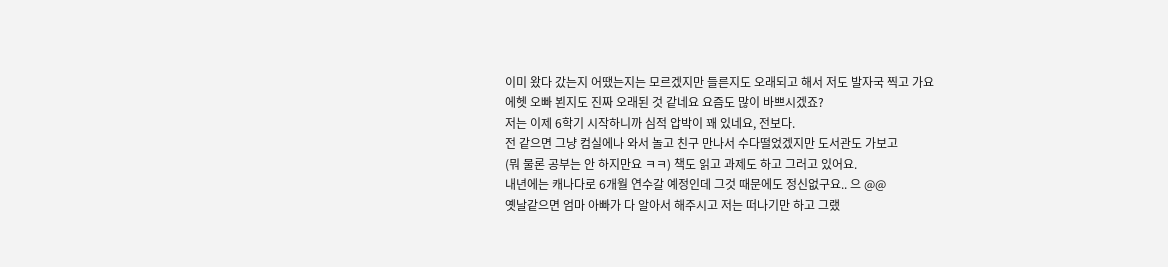이미 왔다 갔는지 어땠는지는 모르겠지만 들른지도 오래되고 해서 저도 발자국 찍고 가요
에헷 오빠 뵌지도 진짜 오래된 것 같네요 요즘도 많이 바쁘시겠죠?
저는 이제 6학기 시작하니까 심적 압박이 꽤 있네요, 전보다.
전 같으면 그냥 컴실에나 와서 놀고 친구 만나서 수다떨었겠지만 도서관도 가보고
(뭐 물론 공부는 안 하지만요 ㅋㅋ) 책도 읽고 과제도 하고 그러고 있어요.
내년에는 캐나다로 6개월 연수갈 예정인데 그것 때문에도 정신없구요.. 으 @@
옛날같으면 엄마 아빠가 다 알아서 해주시고 저는 떠나기만 하고 그랬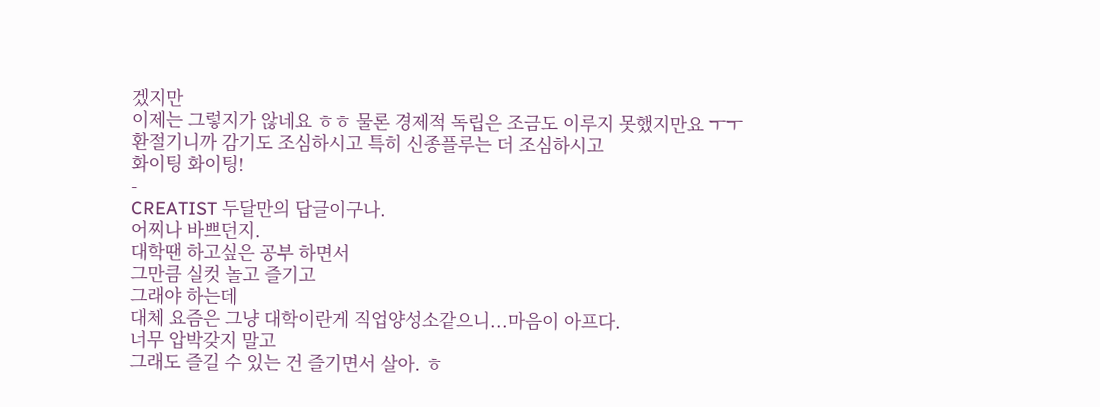겠지만
이제는 그렇지가 않네요 ㅎㅎ 물론 경제적 독립은 조금도 이루지 못했지만요 ㅜㅜ
환절기니까 감기도 조심하시고 특히 신종플루는 더 조심하시고
화이팅 화이팅!
-
CREATIST 두달만의 답글이구나.
어찌나 바쁘던지.
대학땐 하고싶은 공부 하면서
그만큼 실컷 놀고 즐기고
그래야 하는데
대체 요즘은 그냥 대학이란게 직업양성소같으니...마음이 아프다.
너무 압박갖지 말고
그래도 즐길 수 있는 건 즐기면서 살아. ㅎ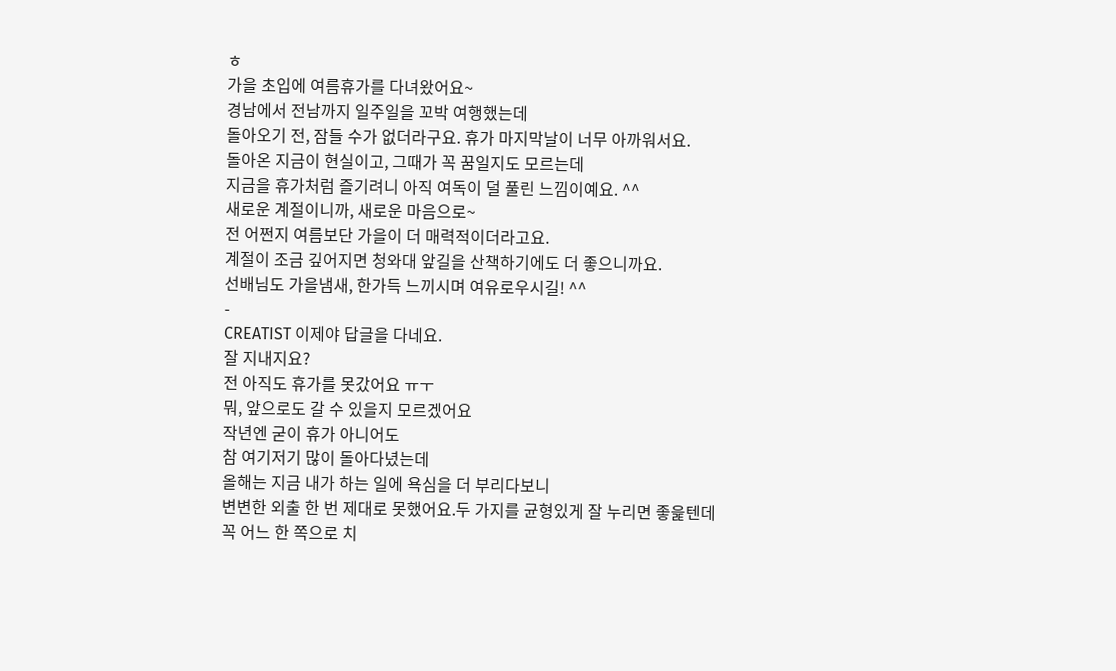ㅎ
가을 초입에 여름휴가를 다녀왔어요~
경남에서 전남까지 일주일을 꼬박 여행했는데
돌아오기 전, 잠들 수가 없더라구요. 휴가 마지막날이 너무 아까워서요.
돌아온 지금이 현실이고, 그때가 꼭 꿈일지도 모르는데
지금을 휴가처럼 즐기려니 아직 여독이 덜 풀린 느낌이예요. ^^
새로운 계절이니까, 새로운 마음으로~
전 어쩐지 여름보단 가을이 더 매력적이더라고요.
계절이 조금 깊어지면 청와대 앞길을 산책하기에도 더 좋으니까요.
선배님도 가을냄새, 한가득 느끼시며 여유로우시길! ^^
-
CREATIST 이제야 답글을 다네요.
잘 지내지요?
전 아직도 휴가를 못갔어요 ㅠㅜ
뭐, 앞으로도 갈 수 있을지 모르겠어요
작년엔 굳이 휴가 아니어도
참 여기저기 많이 돌아다녔는데
올해는 지금 내가 하는 일에 욕심을 더 부리다보니
변변한 외출 한 번 제대로 못했어요.두 가지를 균형있게 잘 누리면 좋읉텐데
꼭 어느 한 쪽으로 치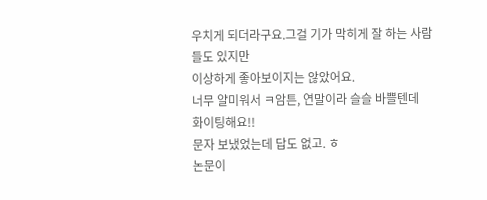우치게 되더라구요.그걸 기가 막히게 잘 하는 사람들도 있지만
이상하게 좋아보이지는 않았어요.
너무 얄미워서 ㅋ암튼, 연말이라 슬슬 바쁠텐데
화이팅해요!!
문자 보냈었는데 답도 없고. ㅎ
논문이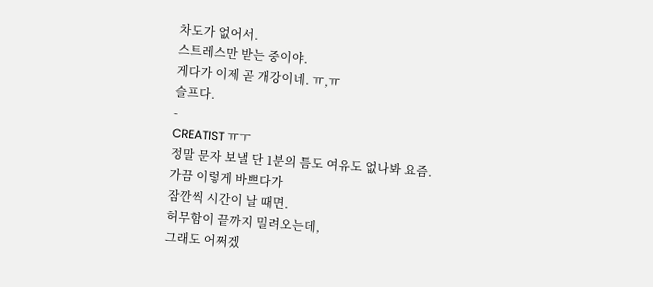차도가 없어서.
스트레스만 받는 중이야.
게다가 이제 곧 개강이네. ㅠ,ㅠ
슬프다.
-
CREATIST ㅠㅜ
정말 문자 보낼 단 1분의 틈도 여유도 없나봐 요즘.
가끔 이렇게 바쁘다가
잠깐씩 시간이 날 때면.
허무함이 끝까지 밀려오는데,
그래도 어쩌겠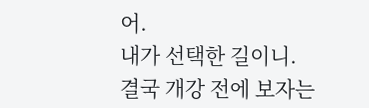어.
내가 선택한 길이니.
결국 개강 전에 보자는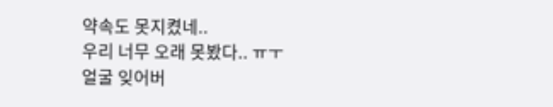약속도 못지켰네..
우리 너무 오래 못봤다.. ㅠㅜ
얼굴 잊어버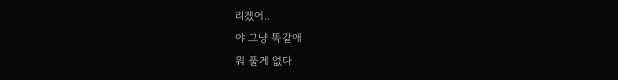리겠어..
야 그냥 똑같애
뭐 풀게 없다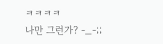ㅋㅋㅋㅋ
나만 그런가? -_-;;